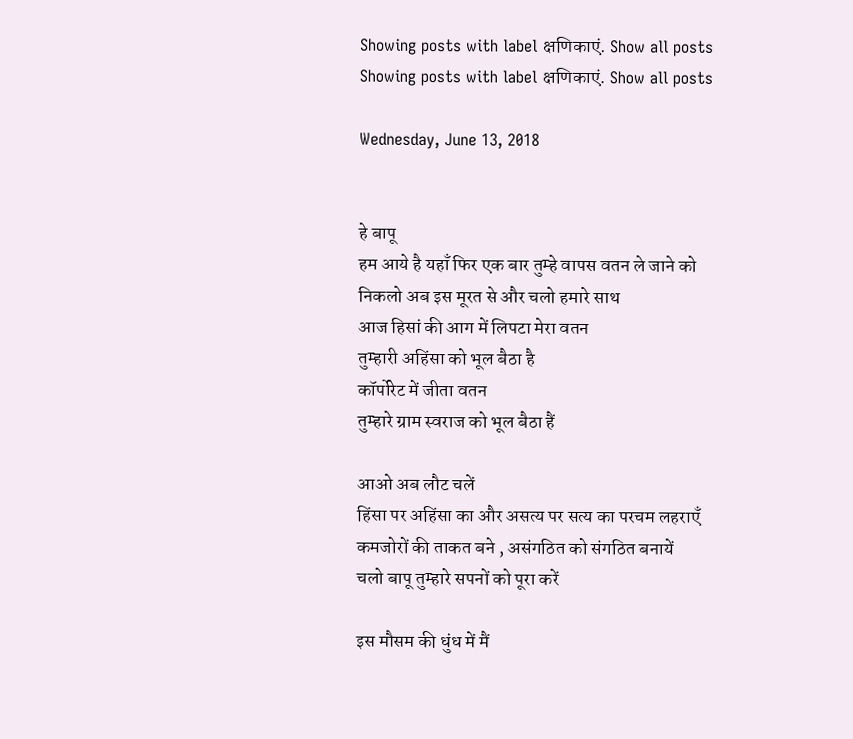Showing posts with label क्षणिकाएं. Show all posts
Showing posts with label क्षणिकाएं. Show all posts

Wednesday, June 13, 2018


हे बापू
हम आये है यहाँ फिर एक बार तुम्हे वापस वतन ले जाने को
निकलो अब इस मूरत से और चलो हमारे साथ
आज हिसां की आग में लिपटा मेरा वतन
तुम्हारी अहिंसा को भूल बैठा है
कॉर्पोरेट में जीता वतन
तुम्हारे ग्राम स्वराज को भूल बैठा हैं

आओ अब लौट चलें
हिंसा पर अहिंसा का और असत्य पर सत्य का परचम लहराएँ
कमजोरों की ताकत बने , असंगठित को संगठित बनायें
चलो बापू तुम्हारे सपनों को पूरा करें

इस मौसम की धुंध में मैं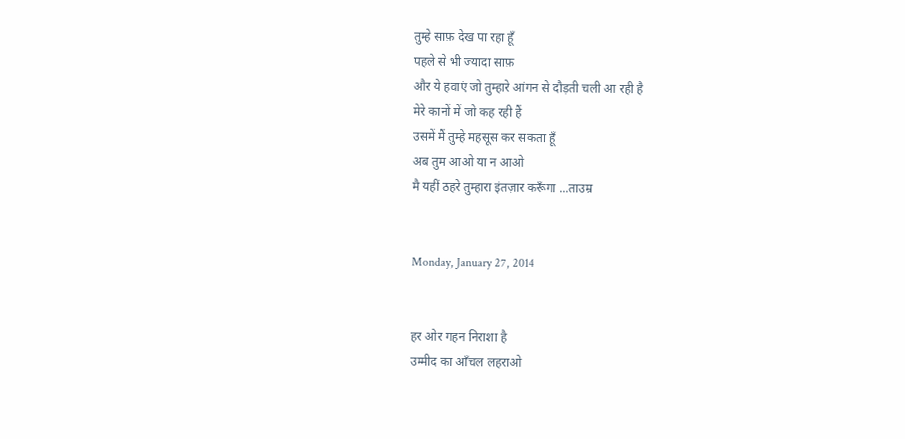तुम्हे साफ़ देख पा रहा हूँ
पहले से भी ज्यादा साफ़
और ये हवाएं जो तुम्हारे आंगन से दौड़ती चली आ रही है
मेरे कानों में जो कह रही हैं
उसमें मैं तुम्हे महसूस कर सकता हूँ
अब तुम आओ या न आओ
मै यहीं ठहरे तुम्हारा इंतज़ार करूँगा ...ताउम्र


Monday, January 27, 2014


हर ओर गहन निराशा है
उम्मीद का आँचल लहराओ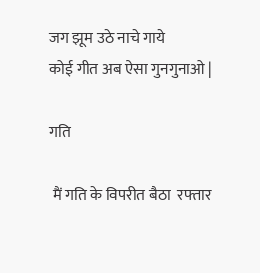जग झूम उठे नाचे गाये
कोई गीत अब ऐसा गुनगुनाओ |

गति

 मैं गति के विपरीत बैठा  रफ्तार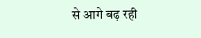से आगे बढ़ रही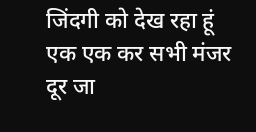जिंदगी को देख रहा हूं एक एक कर सभी मंजर दूर जा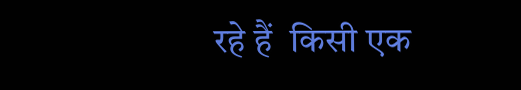रहे हैं  किसी एक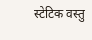स्टेटिक वस्तु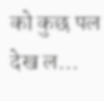को कुछ पल देख ल...